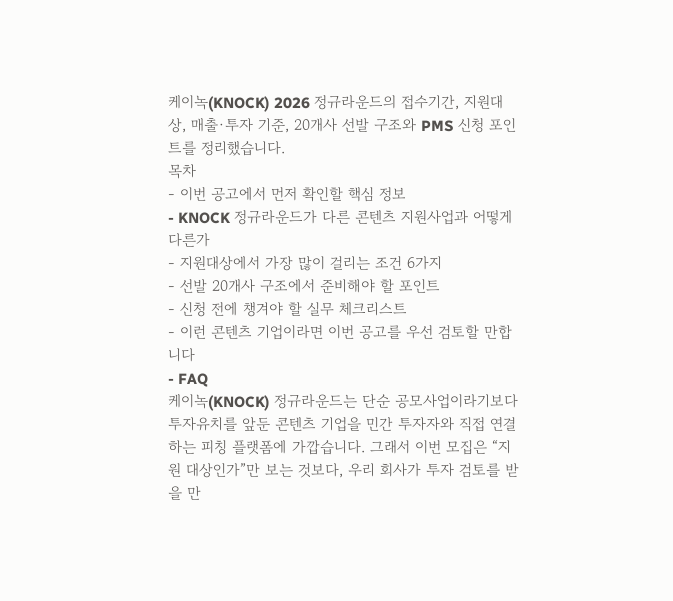케이녹(KNOCK) 2026 정규라운드의 접수기간, 지원대상, 매출·투자 기준, 20개사 선발 구조와 PMS 신청 포인트를 정리했습니다.
목차
- 이번 공고에서 먼저 확인할 핵심 정보
- KNOCK 정규라운드가 다른 콘텐츠 지원사업과 어떻게 다른가
- 지원대상에서 가장 많이 걸리는 조건 6가지
- 선발 20개사 구조에서 준비해야 할 포인트
- 신청 전에 챙겨야 할 실무 체크리스트
- 이런 콘텐츠 기업이라면 이번 공고를 우선 검토할 만합니다
- FAQ
케이녹(KNOCK) 정규라운드는 단순 공모사업이라기보다 투자유치를 앞둔 콘텐츠 기업을 민간 투자자와 직접 연결하는 피칭 플랫폼에 가깝습니다. 그래서 이번 모집은 “지원 대상인가”만 보는 것보다, 우리 회사가 투자 검토를 받을 만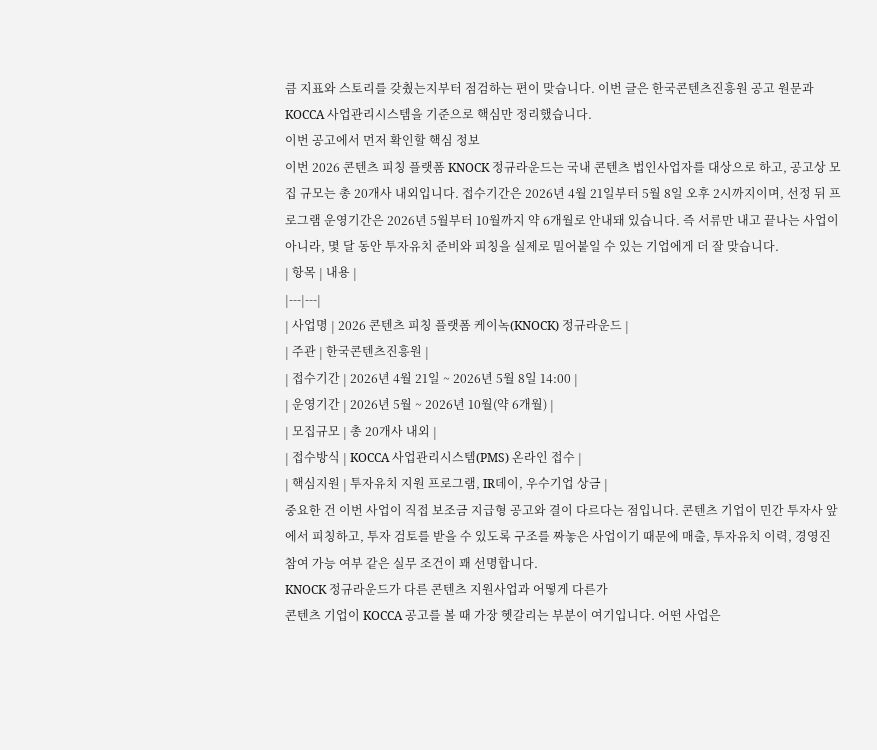큼 지표와 스토리를 갖췄는지부터 점검하는 편이 맞습니다. 이번 글은 한국콘텐츠진흥원 공고 원문과 KOCCA 사업관리시스템을 기준으로 핵심만 정리했습니다.
이번 공고에서 먼저 확인할 핵심 정보
이번 2026 콘텐츠 피칭 플랫폼 KNOCK 정규라운드는 국내 콘텐츠 법인사업자를 대상으로 하고, 공고상 모집 규모는 총 20개사 내외입니다. 접수기간은 2026년 4월 21일부터 5월 8일 오후 2시까지이며, 선정 뒤 프로그램 운영기간은 2026년 5월부터 10월까지 약 6개월로 안내돼 있습니다. 즉 서류만 내고 끝나는 사업이 아니라, 몇 달 동안 투자유치 준비와 피칭을 실제로 밀어붙일 수 있는 기업에게 더 잘 맞습니다.
| 항목 | 내용 |
|---|---|
| 사업명 | 2026 콘텐츠 피칭 플랫폼 케이녹(KNOCK) 정규라운드 |
| 주관 | 한국콘텐츠진흥원 |
| 접수기간 | 2026년 4월 21일 ~ 2026년 5월 8일 14:00 |
| 운영기간 | 2026년 5월 ~ 2026년 10월(약 6개월) |
| 모집규모 | 총 20개사 내외 |
| 접수방식 | KOCCA 사업관리시스템(PMS) 온라인 접수 |
| 핵심지원 | 투자유치 지원 프로그램, IR데이, 우수기업 상금 |
중요한 건 이번 사업이 직접 보조금 지급형 공고와 결이 다르다는 점입니다. 콘텐츠 기업이 민간 투자사 앞에서 피칭하고, 투자 검토를 받을 수 있도록 구조를 짜놓은 사업이기 때문에 매출, 투자유치 이력, 경영진 참여 가능 여부 같은 실무 조건이 꽤 선명합니다.
KNOCK 정규라운드가 다른 콘텐츠 지원사업과 어떻게 다른가
콘텐츠 기업이 KOCCA 공고를 볼 때 가장 헷갈리는 부분이 여기입니다. 어떤 사업은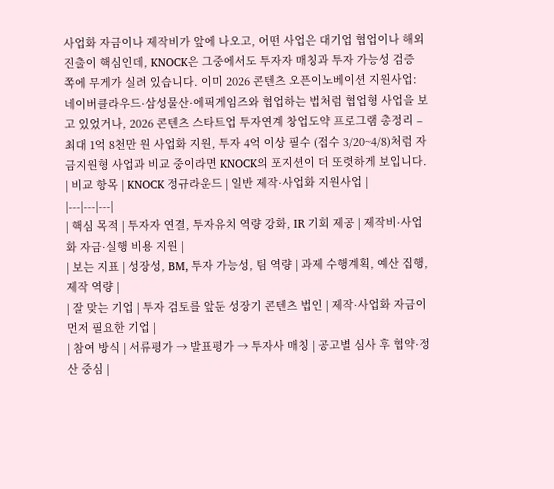사업화 자금이나 제작비가 앞에 나오고, 어떤 사업은 대기업 협업이나 해외 진출이 핵심인데, KNOCK은 그중에서도 투자자 매칭과 투자 가능성 검증 쪽에 무게가 실려 있습니다. 이미 2026 콘텐츠 오픈이노베이션 지원사업: 네이버클라우드·삼성물산·에픽게임즈와 협업하는 법처럼 협업형 사업을 보고 있었거나, 2026 콘텐츠 스타트업 투자연계 창업도약 프로그램 총정리 – 최대 1억 8천만 원 사업화 지원, 투자 4억 이상 필수 (접수 3/20~4/8)처럼 자금지원형 사업과 비교 중이라면 KNOCK의 포지션이 더 또렷하게 보입니다.
| 비교 항목 | KNOCK 정규라운드 | 일반 제작·사업화 지원사업 |
|---|---|---|
| 핵심 목적 | 투자자 연결, 투자유치 역량 강화, IR 기회 제공 | 제작비·사업화 자금·실행 비용 지원 |
| 보는 지표 | 성장성, BM, 투자 가능성, 팀 역량 | 과제 수행계획, 예산 집행, 제작 역량 |
| 잘 맞는 기업 | 투자 검토를 앞둔 성장기 콘텐츠 법인 | 제작·사업화 자금이 먼저 필요한 기업 |
| 참여 방식 | 서류평가 → 발표평가 → 투자사 매칭 | 공고별 심사 후 협약·정산 중심 |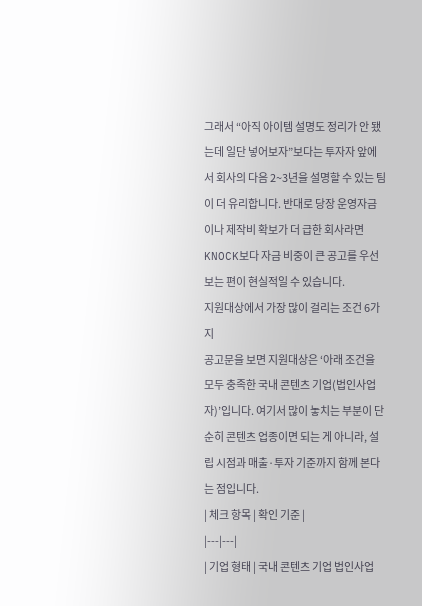그래서 “아직 아이템 설명도 정리가 안 됐는데 일단 넣어보자”보다는 투자자 앞에서 회사의 다음 2~3년을 설명할 수 있는 팀이 더 유리합니다. 반대로 당장 운영자금이나 제작비 확보가 더 급한 회사라면 KNOCK보다 자금 비중이 큰 공고를 우선 보는 편이 현실적일 수 있습니다.
지원대상에서 가장 많이 걸리는 조건 6가지
공고문을 보면 지원대상은 ‘아래 조건을 모두 충족한 국내 콘텐츠 기업(법인사업자)’입니다. 여기서 많이 놓치는 부분이 단순히 콘텐츠 업종이면 되는 게 아니라, 설립 시점과 매출·투자 기준까지 함께 본다는 점입니다.
| 체크 항목 | 확인 기준 |
|---|---|
| 기업 형태 | 국내 콘텐츠 기업 법인사업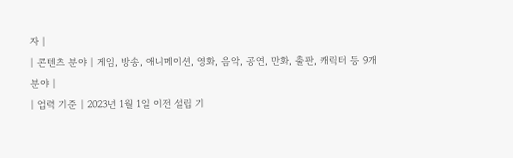자 |
| 콘텐츠 분야 | 게임, 방송, 애니메이션, 영화, 음악, 공연, 만화, 출판, 캐릭터 등 9개 분야 |
| 업력 기준 | 2023년 1월 1일 이전 설립 기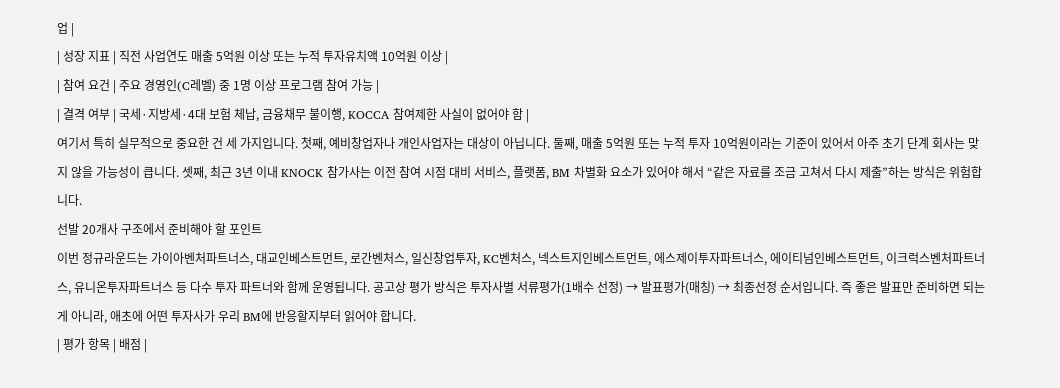업 |
| 성장 지표 | 직전 사업연도 매출 5억원 이상 또는 누적 투자유치액 10억원 이상 |
| 참여 요건 | 주요 경영인(C레벨) 중 1명 이상 프로그램 참여 가능 |
| 결격 여부 | 국세·지방세·4대 보험 체납, 금융채무 불이행, KOCCA 참여제한 사실이 없어야 함 |
여기서 특히 실무적으로 중요한 건 세 가지입니다. 첫째, 예비창업자나 개인사업자는 대상이 아닙니다. 둘째, 매출 5억원 또는 누적 투자 10억원이라는 기준이 있어서 아주 초기 단계 회사는 맞지 않을 가능성이 큽니다. 셋째, 최근 3년 이내 KNOCK 참가사는 이전 참여 시점 대비 서비스, 플랫폼, BM 차별화 요소가 있어야 해서 “같은 자료를 조금 고쳐서 다시 제출”하는 방식은 위험합니다.
선발 20개사 구조에서 준비해야 할 포인트
이번 정규라운드는 가이아벤처파트너스, 대교인베스트먼트, 로간벤처스, 일신창업투자, KC벤처스, 넥스트지인베스트먼트, 에스제이투자파트너스, 에이티넘인베스트먼트, 이크럭스벤처파트너스, 유니온투자파트너스 등 다수 투자 파트너와 함께 운영됩니다. 공고상 평가 방식은 투자사별 서류평가(1배수 선정) → 발표평가(매칭) → 최종선정 순서입니다. 즉 좋은 발표만 준비하면 되는 게 아니라, 애초에 어떤 투자사가 우리 BM에 반응할지부터 읽어야 합니다.
| 평가 항목 | 배점 |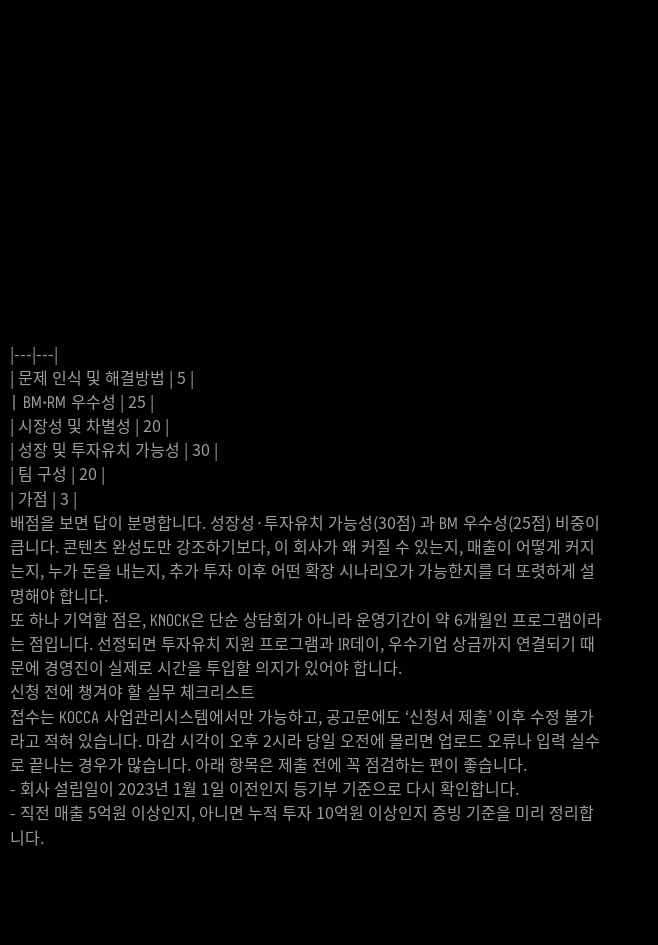|---|---|
| 문제 인식 및 해결방법 | 5 |
| BM·RM 우수성 | 25 |
| 시장성 및 차별성 | 20 |
| 성장 및 투자유치 가능성 | 30 |
| 팀 구성 | 20 |
| 가점 | 3 |
배점을 보면 답이 분명합니다. 성장성·투자유치 가능성(30점) 과 BM 우수성(25점) 비중이 큽니다. 콘텐츠 완성도만 강조하기보다, 이 회사가 왜 커질 수 있는지, 매출이 어떻게 커지는지, 누가 돈을 내는지, 추가 투자 이후 어떤 확장 시나리오가 가능한지를 더 또렷하게 설명해야 합니다.
또 하나 기억할 점은, KNOCK은 단순 상담회가 아니라 운영기간이 약 6개월인 프로그램이라는 점입니다. 선정되면 투자유치 지원 프로그램과 IR데이, 우수기업 상금까지 연결되기 때문에 경영진이 실제로 시간을 투입할 의지가 있어야 합니다.
신청 전에 챙겨야 할 실무 체크리스트
접수는 KOCCA 사업관리시스템에서만 가능하고, 공고문에도 ‘신청서 제출’ 이후 수정 불가라고 적혀 있습니다. 마감 시각이 오후 2시라 당일 오전에 몰리면 업로드 오류나 입력 실수로 끝나는 경우가 많습니다. 아래 항목은 제출 전에 꼭 점검하는 편이 좋습니다.
- 회사 설립일이 2023년 1월 1일 이전인지 등기부 기준으로 다시 확인합니다.
- 직전 매출 5억원 이상인지, 아니면 누적 투자 10억원 이상인지 증빙 기준을 미리 정리합니다.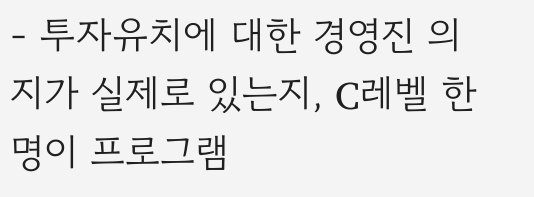- 투자유치에 대한 경영진 의지가 실제로 있는지, C레벨 한 명이 프로그램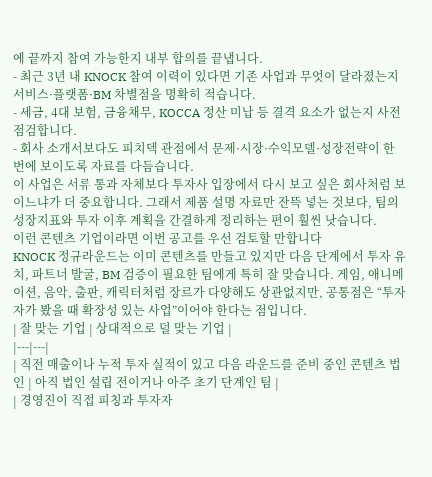에 끝까지 참여 가능한지 내부 합의를 끝냅니다.
- 최근 3년 내 KNOCK 참여 이력이 있다면 기존 사업과 무엇이 달라졌는지 서비스·플랫폼·BM 차별점을 명확히 적습니다.
- 세금, 4대 보험, 금융채무, KOCCA 정산 미납 등 결격 요소가 없는지 사전 점검합니다.
- 회사 소개서보다도 피치덱 관점에서 문제·시장·수익모델·성장전략이 한 번에 보이도록 자료를 다듬습니다.
이 사업은 서류 통과 자체보다 투자사 입장에서 다시 보고 싶은 회사처럼 보이느냐가 더 중요합니다. 그래서 제품 설명 자료만 잔뜩 넣는 것보다, 팀의 성장지표와 투자 이후 계획을 간결하게 정리하는 편이 훨씬 낫습니다.
이런 콘텐츠 기업이라면 이번 공고를 우선 검토할 만합니다
KNOCK 정규라운드는 이미 콘텐츠를 만들고 있지만 다음 단계에서 투자 유치, 파트너 발굴, BM 검증이 필요한 팀에게 특히 잘 맞습니다. 게임, 애니메이션, 음악, 출판, 캐릭터처럼 장르가 다양해도 상관없지만, 공통점은 “투자자가 봤을 때 확장성 있는 사업”이어야 한다는 점입니다.
| 잘 맞는 기업 | 상대적으로 덜 맞는 기업 |
|---|---|
| 직전 매출이나 누적 투자 실적이 있고 다음 라운드를 준비 중인 콘텐츠 법인 | 아직 법인 설립 전이거나 아주 초기 단계인 팀 |
| 경영진이 직접 피칭과 투자자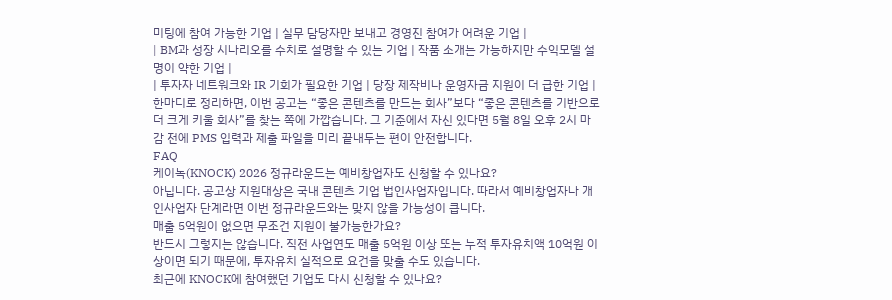미팅에 참여 가능한 기업 | 실무 담당자만 보내고 경영진 참여가 어려운 기업 |
| BM과 성장 시나리오를 수치로 설명할 수 있는 기업 | 작품 소개는 가능하지만 수익모델 설명이 약한 기업 |
| 투자자 네트워크와 IR 기회가 필요한 기업 | 당장 제작비나 운영자금 지원이 더 급한 기업 |
한마디로 정리하면, 이번 공고는 “좋은 콘텐츠를 만드는 회사”보다 “좋은 콘텐츠를 기반으로 더 크게 키울 회사”를 찾는 쪽에 가깝습니다. 그 기준에서 자신 있다면 5월 8일 오후 2시 마감 전에 PMS 입력과 제출 파일을 미리 끝내두는 편이 안전합니다.
FAQ
케이녹(KNOCK) 2026 정규라운드는 예비창업자도 신청할 수 있나요?
아닙니다. 공고상 지원대상은 국내 콘텐츠 기업 법인사업자입니다. 따라서 예비창업자나 개인사업자 단계라면 이번 정규라운드와는 맞지 않을 가능성이 큽니다.
매출 5억원이 없으면 무조건 지원이 불가능한가요?
반드시 그렇지는 않습니다. 직전 사업연도 매출 5억원 이상 또는 누적 투자유치액 10억원 이상이면 되기 때문에, 투자유치 실적으로 요건을 맞출 수도 있습니다.
최근에 KNOCK에 참여했던 기업도 다시 신청할 수 있나요?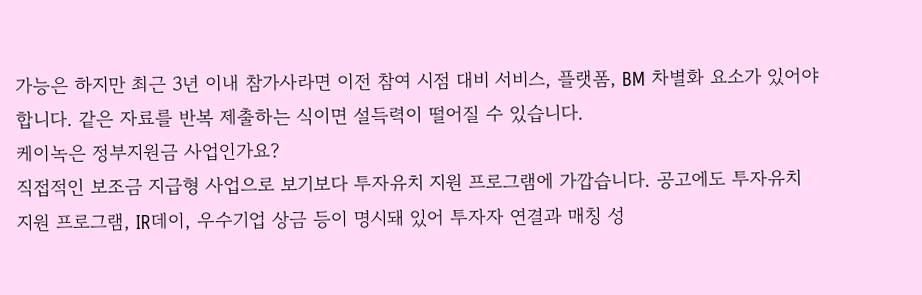가능은 하지만 최근 3년 이내 참가사라면 이전 참여 시점 대비 서비스, 플랫폼, BM 차별화 요소가 있어야 합니다. 같은 자료를 반복 제출하는 식이면 설득력이 떨어질 수 있습니다.
케이녹은 정부지원금 사업인가요?
직접적인 보조금 지급형 사업으로 보기보다 투자유치 지원 프로그램에 가깝습니다. 공고에도 투자유치 지원 프로그램, IR데이, 우수기업 상금 등이 명시돼 있어 투자자 연결과 매칭 성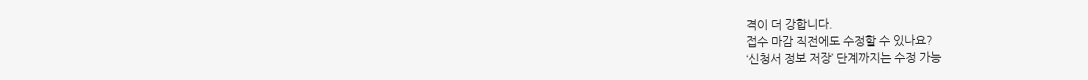격이 더 강합니다.
접수 마감 직전에도 수정할 수 있나요?
‘신청서 정보 저장’ 단계까지는 수정 가능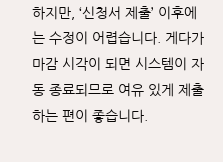하지만, ‘신청서 제출’ 이후에는 수정이 어렵습니다. 게다가 마감 시각이 되면 시스템이 자동 종료되므로 여유 있게 제출하는 편이 좋습니다.